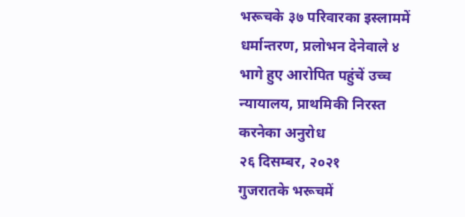भरूचके ३७ परिवारका इस्लाममें धर्मान्तरण, प्रलोभन देनेवाले ४ भागे हुए आरोपित पहुंचें उच्च न्यायालय, प्राथमिकी निरस्त करनेका अनुरोध
२६ दिसम्बर, २०२१
गुजरातके भरूचमें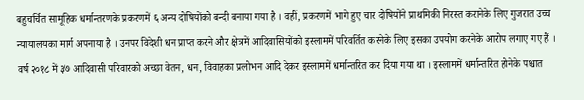बहुचर्चित सामूहिक धर्मान्तरणके प्रकरणमें ६ अन्य दोषियोंको बन्दी बनाया गया है । वहीं, प्रकरणमें भागे हुए चार दोषियोंने प्राथमिकी निरस्त करानेके लिए गुजरात उच्च न्यायालयका मार्ग अपनाया है । उनपर विदेशी धन प्राप्त करने और क्षेत्रमें आदिवासियोंको इस्लाममें परिवर्तित करनेके लिए इसका उपयोग करनेके आरोप लगाए गए हैं ।
वर्ष २०१८ में ३७ आदिवासी परिवारको अच्छा वेतन, धन, विवाहका प्रलोभन आदि देकर इस्लाममें धर्मान्तरित कर दिया गया था । इस्लाममें धर्मान्तरित होनेके पश्चात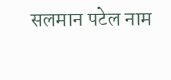सलमान पटेल नाम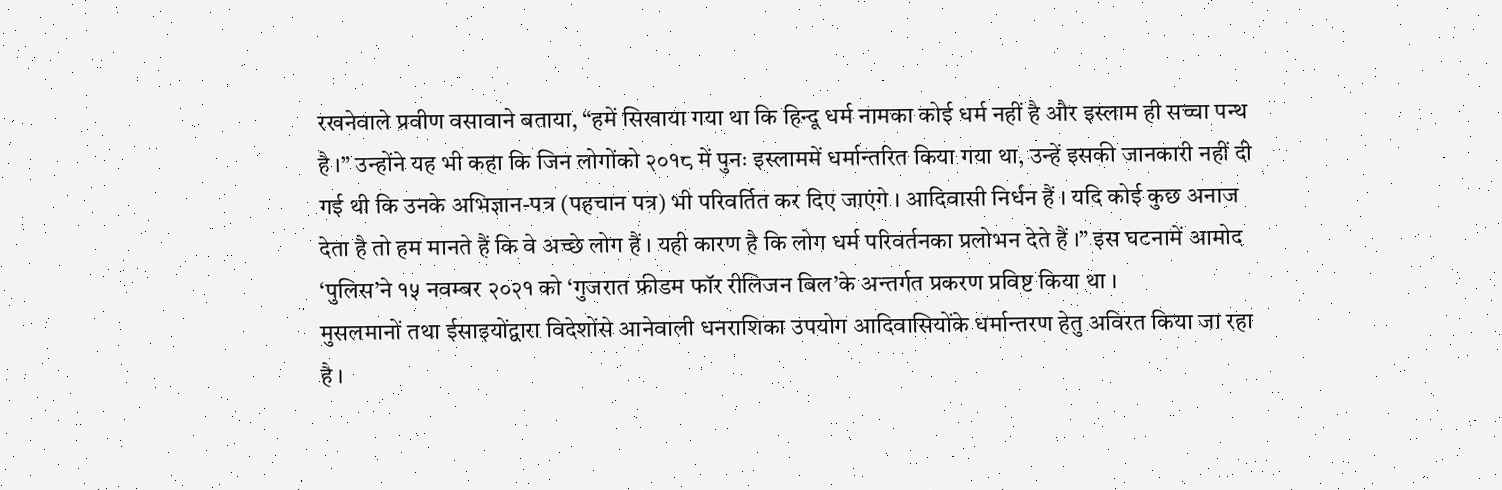रखनेवाले प्रवीण वसावाने बताया, “हमें सिखाया गया था कि हिन्दू धर्म नामका कोई धर्म नहीं है और इस्लाम ही सच्चा पन्थ है ।” उन्होंने यह भी कहा कि जिन लोगोंको २०१८ में पुनः इस्लाममें धर्मान्तरित किया गया था, उन्हें इसकी जानकारी नहीं दी गई थी कि उनके अभिज्ञान-पत्र (पहचान पत्र) भी परिवर्तित कर दिए जाएंगे । आदिवासी निर्धन हैं । यदि कोई कुछ अनाज देता है तो हम मानते हैं कि वे अच्छे लोग हैं । यही कारण है कि लोग धर्म परिवर्तनका प्रलोभन देते हैं ।” इस घटनामें आमोद ‘पुलिस’ने १५ नवम्बर २०२१ को ‘गुजरात फ्रीडम फॉर रीलिजन बिल’के अन्तर्गत प्रकरण प्रविष्ट किया था ।
मुसलमानों तथा ईसाइयोंद्वारा विदेशोंसे आनेवाली धनराशिका उपयोग आदिवासियोंके धर्मान्तरण हेतु अविरत किया जा रहा है ।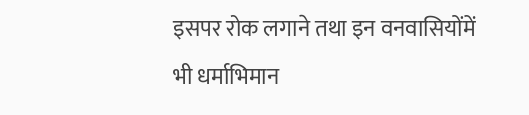इसपर रोक लगाने तथा इन वनवासियोंमें भी धर्माभिमान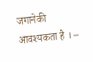जगानेकी आवश्यकता है । –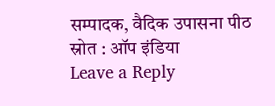सम्पादक, वैदिक उपासना पीठ
स्रोत : ऑप इंडिया
Leave a Reply